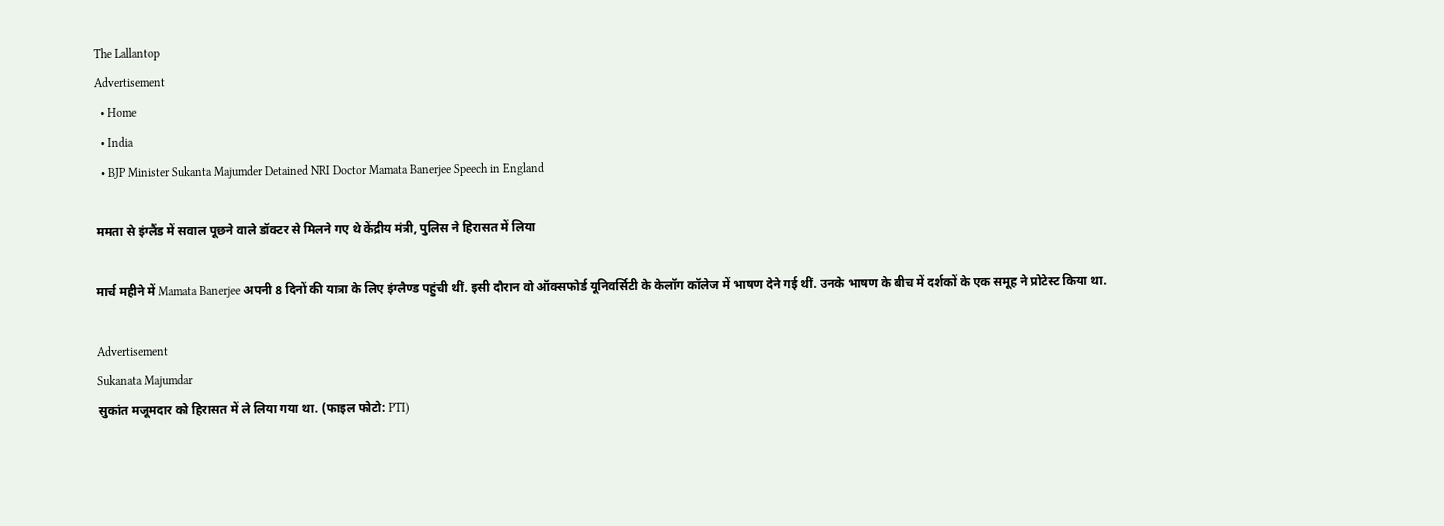The Lallantop
Advertisement
  • Home
  • India
  • BJP Minister Sukanta Majumder Detained NRI Doctor Mamata Banerjee Speech in England

ममता से इंग्लैंड में सवाल पूछने वाले डॉक्टर से मिलने गए थे केंद्रीय मंत्री, पुलिस ने हिरासत में लिया

मार्च महीने में Mamata Banerjee अपनी 8 दिनों की यात्रा के लिए इंग्लैण्ड पहुंची थीं. इसी दौरान वो ऑक्सफोर्ड यूनिवर्सिटी के केलॉग कॉलेज में भाषण देने गई थीं. उनके भाषण के बीच में दर्शकों के एक समूह ने प्रोटेस्ट किया था.

Advertisement
Sukanata Majumdar
सुकांत मजूमदार को हिरासत में ले लिया गया था. (फाइल फोटो: PTI)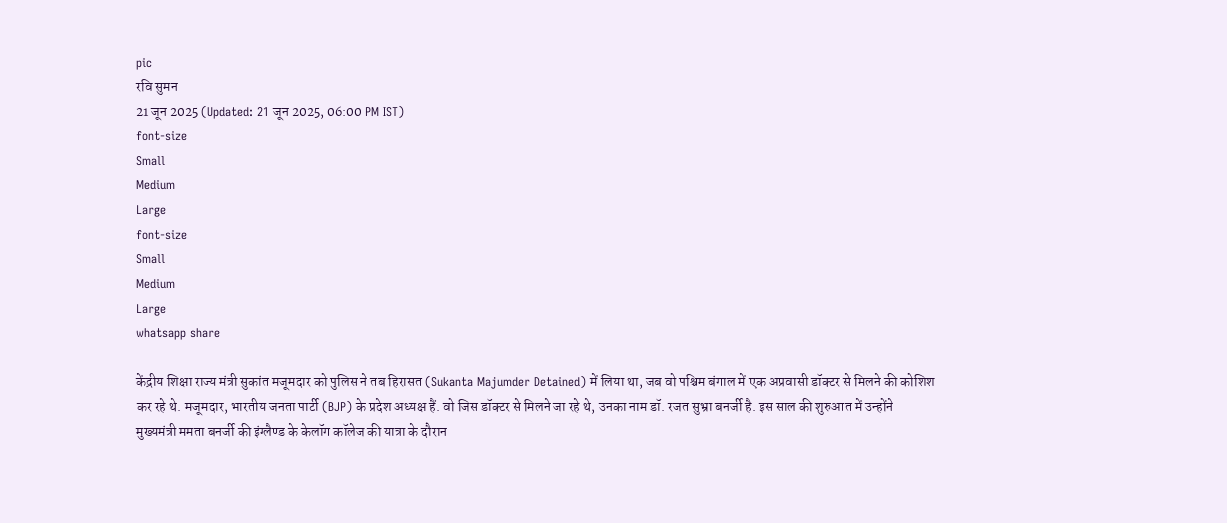pic
रवि सुमन
21 जून 2025 (Updated: 21 जून 2025, 06:00 PM IST)
font-size
Small
Medium
Large
font-size
Small
Medium
Large
whatsapp share

केंद्रीय शिक्षा राज्य मंत्री सुकांत मजूमदार को पुलिस ने तब हिरासत (Sukanta Majumder Detained) में लिया था, जब वो पश्चिम बंगाल में एक अप्रवासी डॉक्टर से मिलने की कोशिश कर रहे थे. मजूमदार, भारतीय जनता पार्टी (BJP) के प्रदेश अध्यक्ष हैं. वो जिस डॉक्टर से मिलने जा रहे थे, उनका नाम डॉ. रजत सुभ्रा बनर्जी है. इस साल की शुरुआत में उन्होंने मुख्यमंत्री ममता बनर्जी की इंग्लैण्ड के केलॉग कॉलेज की यात्रा के दौरान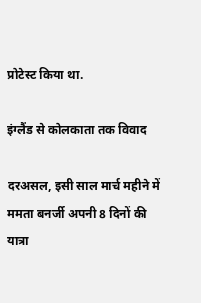प्रोटेस्ट किया था.

इंग्लैंड से कोलकाता तक विवाद

दरअसल, इसी साल मार्च महीने में ममता बनर्जी अपनी 8 दिनों की यात्रा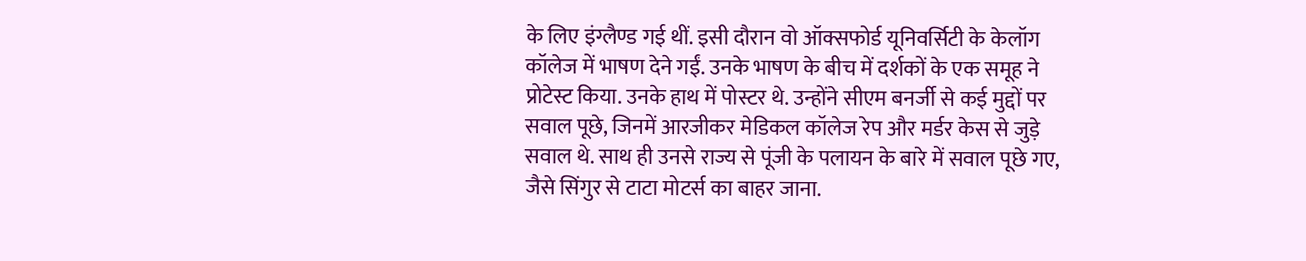के लिए इंग्लैण्ड गई थीं. इसी दौरान वो ऑक्सफोर्ड यूनिवर्सिटी के केलॉग कॉलेज में भाषण देने गईं. उनके भाषण के बीच में दर्शकों के एक समूह ने प्रोटेस्ट किया. उनके हाथ में पोस्टर थे. उन्होंने सीएम बनर्जी से कई मुद्दों पर सवाल पूछे, जिनमें आरजीकर मेडिकल कॉलेज रेप और मर्डर केस से जुड़े सवाल थे. साथ ही उनसे राज्य से पूंजी के पलायन के बारे में सवाल पूछे गए, जैसे सिंगुर से टाटा मोटर्स का बाहर जाना.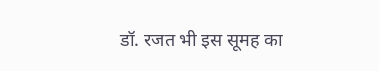डॉ. रजत भी इस सूमह का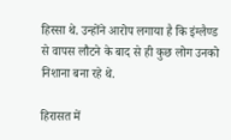हिस्सा थे. उन्होंने आरोप लगाया है कि इंग्लैण्ड से वापस लौटने के बाद से ही कुछ लोग उनको निशाना बना रहे थे.

हिरासत में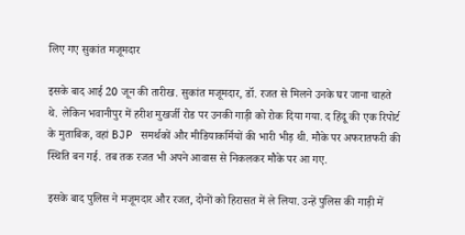लिए गए सुकांत मजूमदार

इसके बाद आई 20 जून की तारीख. सुकांत मजूमदार, डॉ. रजत से मिलने उनके घर जाना चाहते थे. लेकिन भवानीपुर में हरीश मुखर्जी रोड पर उनकी गाड़ी को रोक दिया गया. द हिंदू की एक रिपोर्ट के मुताबिक, वहां BJP समर्थकों और मीडियाकर्मियों की भारी भीड़ थी. मौके पर अफरातफरी की स्थिति बन गई. तब तक रजत भी अपने आवास से निकलकर मौके पर आ गए.

इसके बाद पुलिस ने मजूमदार और रजत, दोनों को हिरासत में ले लिया. उन्हें पुलिस की गाड़ी में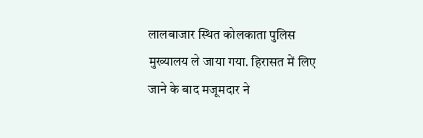लालबाजार स्थित कोलकाता पुलिस मुख्यालय ले जाया गया. हिरासत में लिए जाने के बाद मजूमदार ने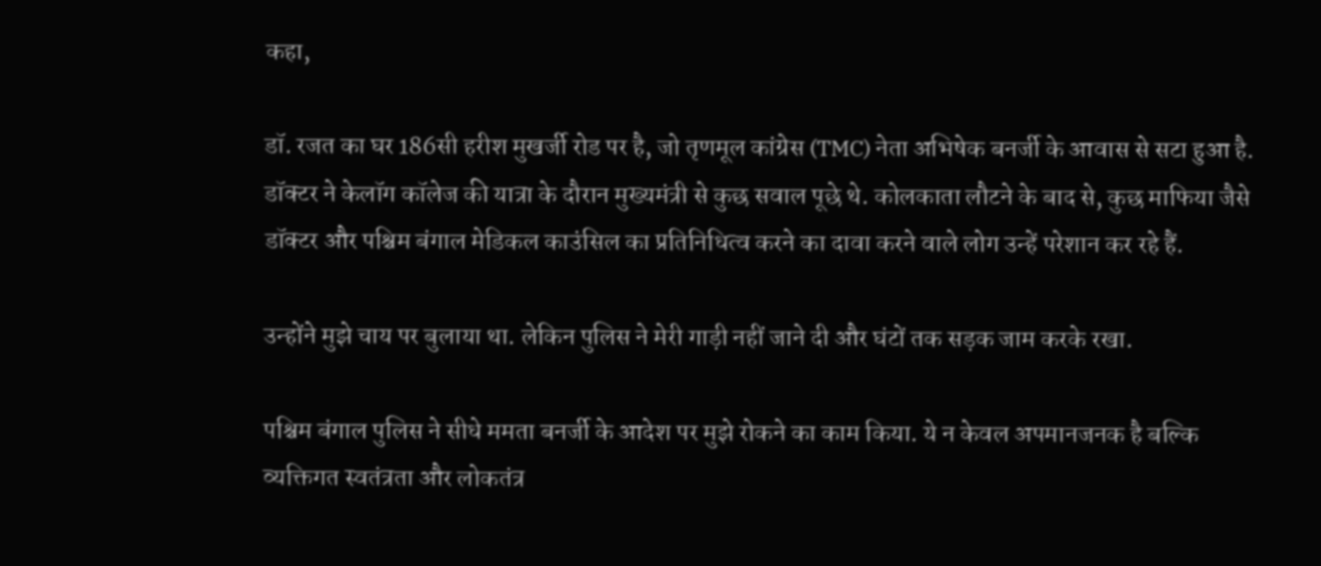कहा,

डॉ. रजत का घर 186सी हरीश मुखर्जी रोड पर है, जो तृणमूल कांग्रेस (TMC) नेता अभिषेक बनर्जी के आवास से सटा हुआ है. डॉक्टर ने केलॉग कॉलेज की यात्रा के दौरान मुख्यमंत्री से कुछ सवाल पूछे थे. कोलकाता लौटने के बाद से, कुछ माफिया जैसे डॉक्टर और पश्चिम बंगाल मेडिकल काउंसिल का प्रतिनिधित्व करने का दावा करने वाले लोग उन्हें परेशान कर रहे हैं.

उन्होंने मुझे चाय पर बुलाया था. लेकिन पुलिस ने मेरी गाड़ी नहीं जाने दी और घंटों तक सड़क जाम करके रखा.

पश्चिम बंगाल पुलिस ने सीधे ममता बनर्जी के आदेश पर मुझे रोकने का काम किया. ये न केवल अपमानजनक है बल्कि व्यक्तिगत स्वतंत्रता और लोकतंत्र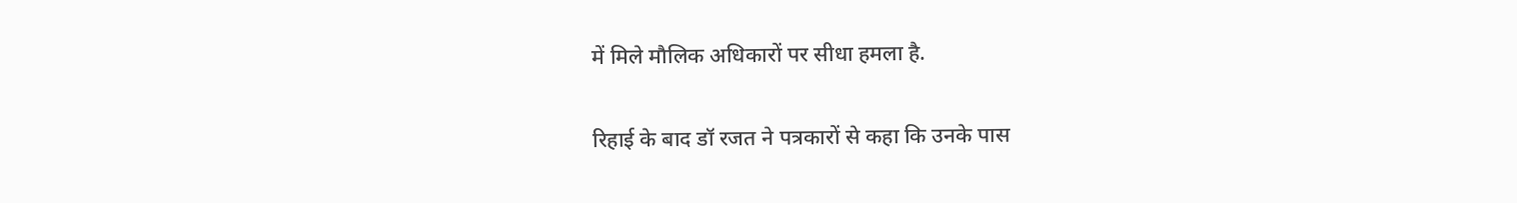में मिले मौलिक अधिकारों पर सीधा हमला है.

रिहाई के बाद डॉ रजत ने पत्रकारों से कहा कि उनके पास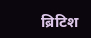ब्रिटिश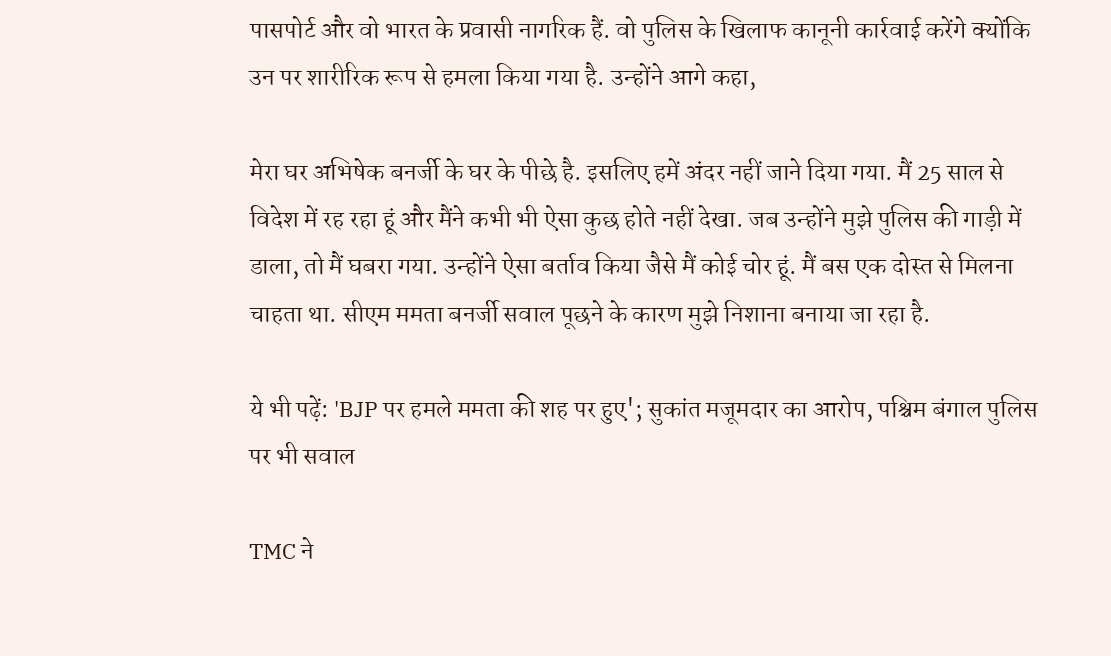पासपोर्ट और वो भारत के प्रवासी नागरिक हैं. वो पुलिस के खिलाफ कानूनी कार्रवाई करेंगे क्योंकि उन पर शारीरिक रूप से हमला किया गया है. उन्होंने आगे कहा,

मेरा घर अभिषेक बनर्जी के घर के पीछे है. इसलिए हमें अंदर नहीं जाने दिया गया. मैं 25 साल से विदेश में रह रहा हूं और मैंने कभी भी ऐसा कुछ होते नहीं देखा. जब उन्होंने मुझे पुलिस की गाड़ी में डाला, तो मैं घबरा गया. उन्होंने ऐसा बर्ताव किया जैसे मैं कोई चोर हूं. मैं बस एक दोस्त से मिलना चाहता था. सीएम ममता बनर्जी सवाल पूछने के कारण मुझे निशाना बनाया जा रहा है.

ये भी पढ़ें: 'BJP पर हमले ममता की शह पर हुए'; सुकांत मजूमदार का आरोप, पश्चिम बंगाल पुलिस पर भी सवाल

TMC ने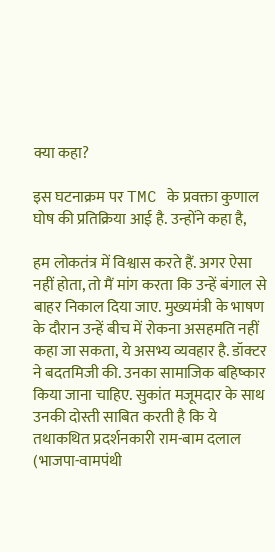क्या कहा?

इस घटनाक्रम पर TMC के प्रवक्ता कुणाल घोष की प्रतिक्रिया आई है. उन्होंने कहा है,

हम लोकतंत्र में विश्वास करते हैं. अगर ऐसा नहीं होता, तो मैं मांग करता कि उन्हें बंगाल से बाहर निकाल दिया जाए. मुख्यमंत्री के भाषण के दौरान उन्हें बीच में रोकना असहमति नहीं कहा जा सकता, ये असभ्य व्यवहार है. डॉक्टर ने बदतमिजी की. उनका सामाजिक बहिष्कार किया जाना चाहिए. सुकांत मजूमदार के साथ उनकी दोस्ती साबित करती है कि ये तथाकथित प्रदर्शनकारी राम-बाम दलाल (भाजपा-वामपंथी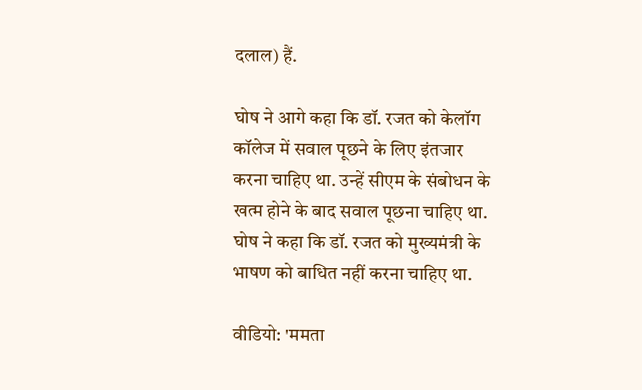दलाल) हैं.

घोष ने आगे कहा कि डॉ. रजत को केलॉग कॉलेज में सवाल पूछने के लिए इंतजार करना चाहिए था. उन्हें सीएम के संबोधन के खत्म होने के बाद सवाल पूछना चाहिए था. घोष ने कहा कि डॉ. रजत को मुख्यमंत्री के भाषण को बाधित नहीं करना चाहिए था.

वीडियो: 'ममता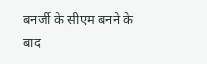बनर्जी के सीएम बनने के बाद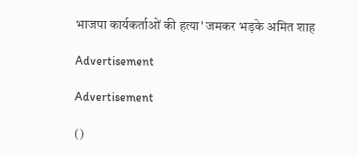भाजपा कार्यकर्ताओं की हत्या' जमकर भड़के अमित शाह

Advertisement

Advertisement

()